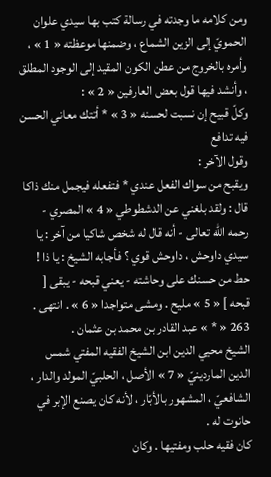ومن كلامه ما وجدته في رسالة كتب بها سيدي علوان الحمويّ إلى الزين الشماع ، وضمنها موعظته « 1 » ، وأمره بالخروج من عطن الكون المقيد إلى الوجود المطلق ، وأنشد فيها قول بعض العارفين « 2 » :
وكلّ قبيح إن نسبت لحسنه « 3 » * أتتك معاني الحسن فيه تدافع
وقول الآخر :
ويقبح من سواك الفعل عندي * فتفعله فيجمل منك ذاكا
قال : ولقد بلغني عن الدشطوطي « 4 » المصري - رحمه اللّه تعالى - أنه قال له شخص شاكيا من آخر : يا سيدي داوحش ، داوحش قوي ؟ فأجابه الشيخ : يا ذا ! حط من حسنك على وحاشته - يعني قبحه - يبقى [ قبحه ] « 5 » مليح . ومشى متواجدا « 6 » . انتهى .
263 « * » عبد القادر بن محمد بن عثمان .
الشيخ محيي الدين ابن الشيخ الفقيه المفتي شمس الدين الماردينيّ « 7 » الأصل ، الحلبيّ المولد والدار ، الشافعيّ ، المشهور بالأبّار ، لأنه كان يصنع الإبر في حانوت له .
كان فقيه حلب ومفتيها . وكان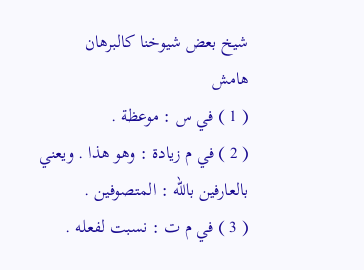شيخ بعض شيوخنا كالبرهان
هامش
( 1 ) في س : موعظة .
( 2 ) في م زيادة : وهو هذا . ويعني بالعارفين باللّه : المتصوفين .
( 3 ) في م ت : نسبت لفعله .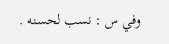وفي س : نسب لحسنه .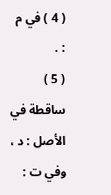( 4 ) في م : .
( 5 ) ساقطة في الأصل : د ، وفي ت :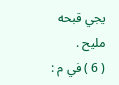يجي قبحه مليح .
( 6 ) في م :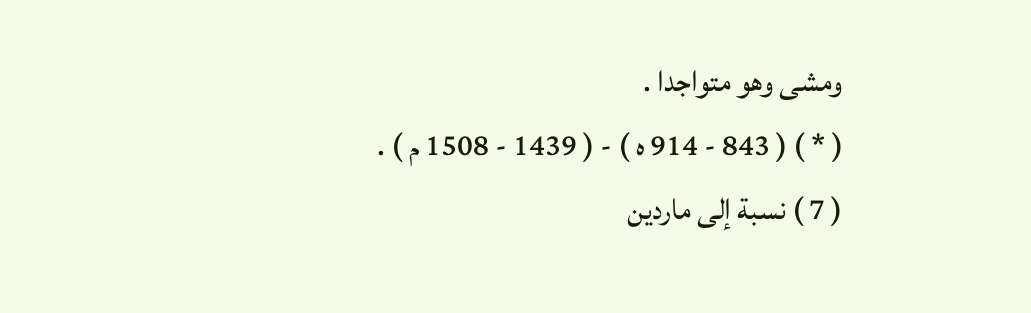ومشى وهو متواجدا .
( * ) ( 843 - 914 ه ) - ( 1439 - 1508 م ) .
( 7 ) نسبة إلى ماردين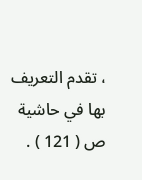، تقدم التعريف بها في حاشية ص ( 121 ) .